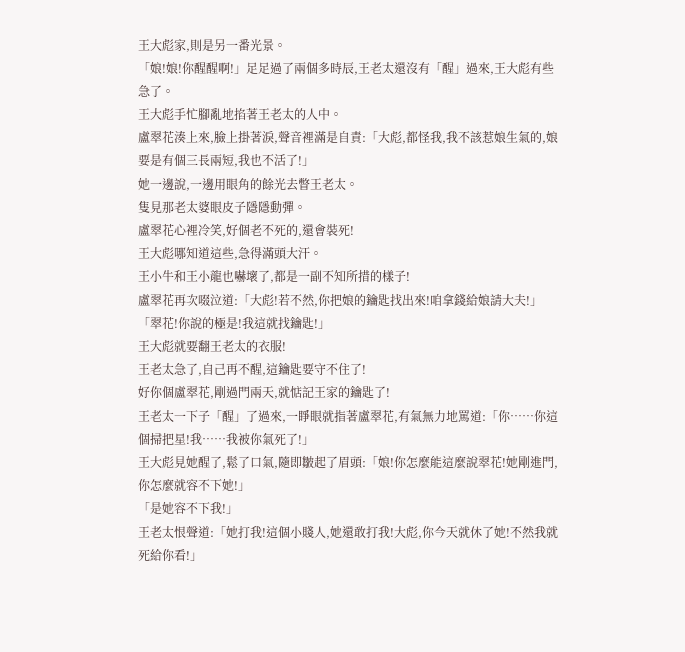王大彪家,則是另一番光景。
「娘!娘!你醒醒啊!」足足過了兩個多時辰,王老太還沒有「醒」過來,王大彪有些急了。
王大彪手忙腳亂地掐著王老太的人中。
盧翠花湊上來,臉上掛著淚,聲音裡滿是自責:「大彪,都怪我,我不該惹娘生氣的,娘要是有個三長兩短,我也不活了!」
她一邊說,一邊用眼角的餘光去瞥王老太。
隻見那老太婆眼皮子隱隱動彈。
盧翠花心裡冷笑,好個老不死的,還會裝死!
王大彪哪知道這些,急得滿頭大汗。
王小牛和王小龍也嚇壞了,都是一副不知所措的樣子!
盧翠花再次啜泣道:「大彪!若不然,你把娘的鑰匙找出來!咱拿錢給娘請大夫!」
「翠花!你說的極是!我這就找鑰匙!」
王大彪就要翻王老太的衣服!
王老太急了,自己再不醒,這鑰匙要守不住了!
好你個盧翠花,剛過門兩天,就惦記王家的鑰匙了!
王老太一下子「醒」了過來,一睜眼就指著盧翠花,有氣無力地罵道:「你……你這個掃把星!我……我被你氣死了!」
王大彪見她醒了,鬆了口氣,隨即皺起了眉頭:「娘!你怎麼能這麼說翠花!她剛進門,你怎麼就容不下她!」
「是她容不下我!」
王老太恨聲道:「她打我!這個小賤人,她還敢打我!大彪,你今天就休了她!不然我就死給你看!」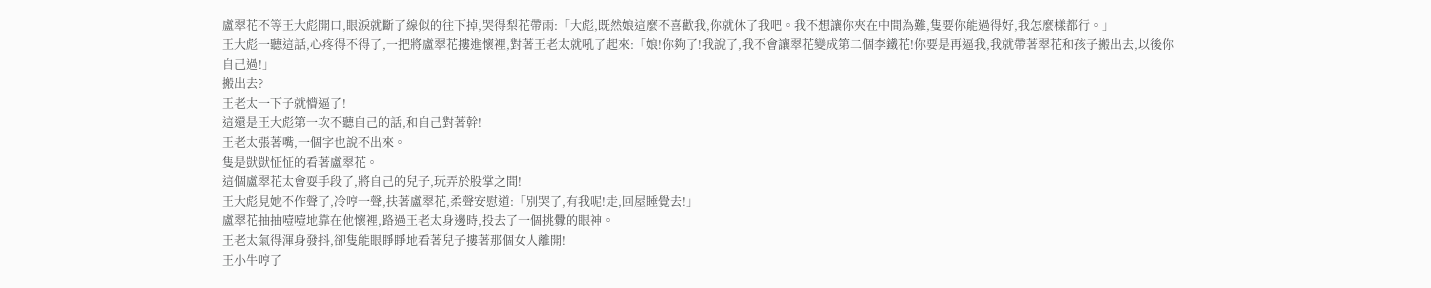盧翠花不等王大彪開口,眼淚就斷了線似的往下掉,哭得梨花帶雨:「大彪,既然娘這麼不喜歡我,你就休了我吧。我不想讓你夾在中間為難,隻要你能過得好,我怎麼樣都行。」
王大彪一聽這話,心疼得不得了,一把將盧翠花摟進懷裡,對著王老太就吼了起來:「娘!你夠了!我說了,我不會讓翠花變成第二個李鐵花!你要是再逼我,我就帶著翠花和孩子搬出去,以後你自己過!」
搬出去?
王老太一下子就懵逼了!
這還是王大彪第一次不聽自己的話,和自己對著幹!
王老太張著嘴,一個字也說不出來。
隻是獃獃怔怔的看著盧翠花。
這個盧翠花太會耍手段了,將自己的兒子,玩弄於股掌之間!
王大彪見她不作聲了,冷哼一聲,扶著盧翠花,柔聲安慰道:「別哭了,有我呢!走,回屋睡覺去!」
盧翠花抽抽噎噎地靠在他懷裡,路過王老太身邊時,投去了一個挑釁的眼神。
王老太氣得渾身發抖,卻隻能眼睜睜地看著兒子摟著那個女人離開!
王小牛哼了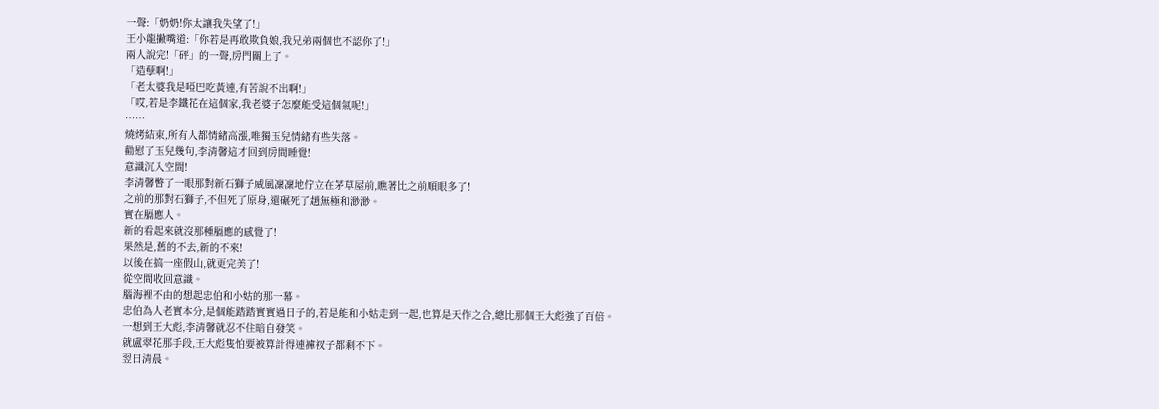一聲:「奶奶!你太讓我失望了!」
王小龍撇嘴道:「你若是再敢欺負娘,我兄弟兩個也不認你了!」
兩人說完!「砰」的一聲,房門關上了。
「造孽啊!」
「老太婆我是啞巴吃黃連,有苦說不出啊!」
「哎,若是李鐵花在這個家,我老婆子怎麼能受這個氣呢!」
……
燒烤結束,所有人都情緒高漲,唯獨玉兒情緒有些失落。
勸慰了玉兒幾句,李清馨這才回到房間睡覺!
意識沉入空間!
李清馨瞥了一眼那對新石獅子威風凜凜地佇立在茅草屋前,瞧著比之前順眼多了!
之前的那對石獅子,不但死了原身,還碾死了趙無極和渺渺。
實在膈應人。
新的看起來就沒那種膈應的感覺了!
果然是,舊的不去,新的不來!
以後在搞一座假山,就更完美了!
從空間收回意識。
腦海裡不由的想起忠伯和小姑的那一幕。
忠伯為人老實本分,是個能踏踏實實過日子的,若是能和小姑走到一起,也算是天作之合,總比那個王大彪強了百倍。
一想到王大彪,李清馨就忍不住暗自發笑。
就盧翠花那手段,王大彪隻怕要被算計得連褲衩子都剩不下。
翌日清晨。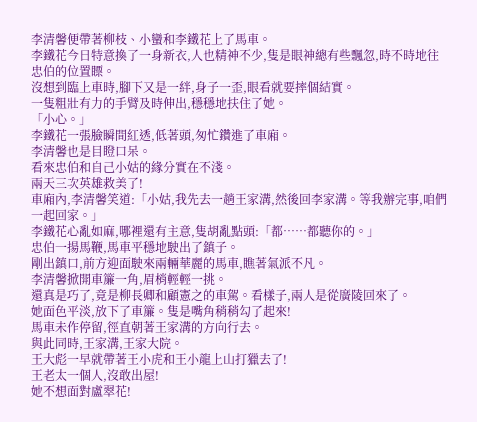李清馨便帶著柳枝、小蠻和李鐵花上了馬車。
李鐵花今日特意換了一身新衣,人也精神不少,隻是眼神總有些飄忽,時不時地往忠伯的位置瞟。
沒想到臨上車時,腳下又是一絆,身子一歪,眼看就要摔個結實。
一隻粗壯有力的手臂及時伸出,穩穩地扶住了她。
「小心。」
李鐵花一張臉瞬間紅透,低著頭,匆忙鑽進了車廂。
李清馨也是目瞪口呆。
看來忠伯和自己小姑的緣分實在不淺。
兩天三次英雄救美了!
車廂內,李清馨笑道:「小姑,我先去一趟王家溝,然後回李家溝。等我辦完事,咱們一起回家。」
李鐵花心亂如麻,哪裡還有主意,隻胡亂點頭:「都……都聽你的。」
忠伯一揚馬鞭,馬車平穩地駛出了鎮子。
剛出鎮口,前方迎面駛來兩輛華麗的馬車,瞧著氣派不凡。
李清馨掀開車簾一角,眉梢輕輕一挑。
還真是巧了,竟是柳長卿和顧憲之的車駕。看樣子,兩人是從廣陵回來了。
她面色平淡,放下了車簾。隻是嘴角稍稍勾了起來!
馬車未作停留,徑直朝著王家溝的方向行去。
與此同時,王家溝,王家大院。
王大彪一早就帶著王小虎和王小龍上山打獵去了!
王老太一個人,沒敢出屋!
她不想面對盧翠花!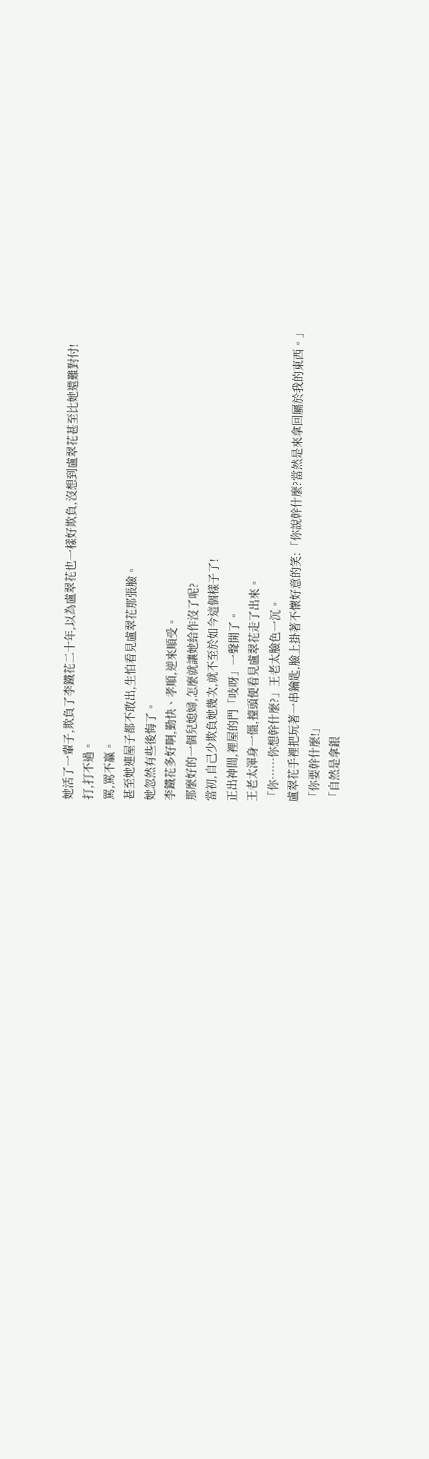她活了一輩子,欺負了李鐵花二十年,以為盧翠花也一樣好欺負,沒想到盧翠花甚至比她還難對付!
打,打不過。
罵,罵不贏。
甚至她連屋子都不敢出,生怕看見盧翠花那張臉。
她忽然有些後悔了。
李鐵花多好啊,勤快、孝順,逆來順受。
那麼好的一個兒媳婦,怎麼就讓她給作沒了呢?
當初,自己少欺負她幾次,就不至於如今這個樣子了!
正出神間,裡屋的門「吱呀」一聲開了。
王老太渾身一僵,擡頭便看見盧翠花走了出來。
「你……你想幹什麼?」王老太臉色一沉。
盧翠花手裡把玩著一串鑰匙,臉上掛著不懷好意的笑:「你說幹什麼?當然是來拿回屬於我的東西。」
「你要幹什麼!」
「自然是拿銀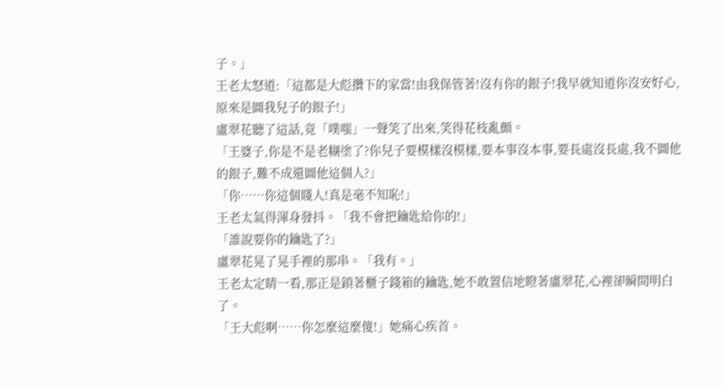子。」
王老太怒道:「這都是大彪攢下的家當!由我保管著!沒有你的銀子!我早就知道你沒安好心,原來是圖我兒子的銀子!」
盧翠花聽了這話,竟「噗嗤」一聲笑了出來,笑得花枝亂顫。
「王婆子,你是不是老糊塗了?你兒子要模樣沒模樣,要本事沒本事,要長處沒長處,我不圖他的銀子,難不成還圖他這個人?」
「你……你這個賤人!真是毫不知恥!」
王老太氣得渾身發抖。「我不會把鑰匙給你的!」
「誰說要你的鑰匙了?」
盧翠花晃了晃手裡的那串。「我有。」
王老太定睛一看,那正是鎖著櫃子錢箱的鑰匙,她不敢置信地瞪著盧翠花,心裡卻瞬間明白了。
「王大彪啊……你怎麼這麼傻!」她痛心疾首。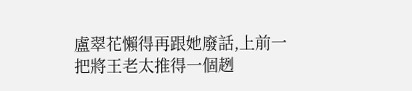盧翠花懶得再跟她廢話,上前一把將王老太推得一個趔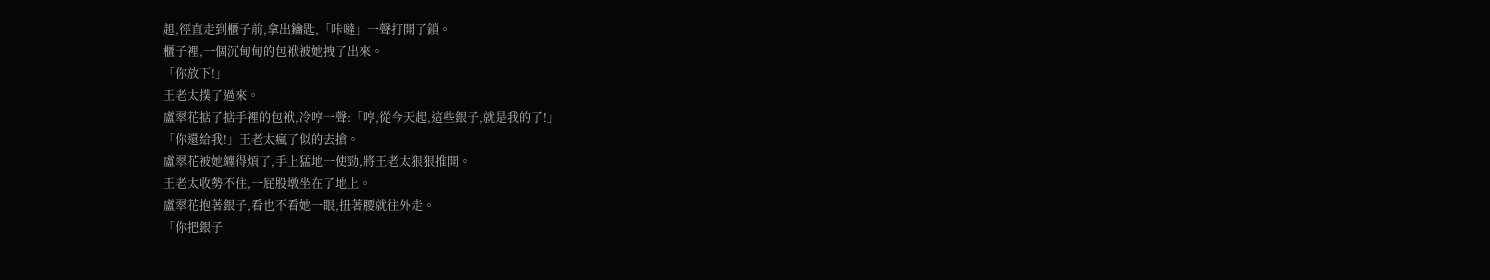趄,徑直走到櫃子前,拿出鑰匙,「咔噠」一聲打開了鎖。
櫃子裡,一個沉甸甸的包袱被她拽了出來。
「你放下!」
王老太撲了過來。
盧翠花掂了掂手裡的包袱,冷哼一聲:「哼,從今天起,這些銀子,就是我的了!」
「你還給我!」王老太瘋了似的去搶。
盧翠花被她纏得煩了,手上猛地一使勁,將王老太狠狠推開。
王老太收勢不住,一屁股墩坐在了地上。
盧翠花抱著銀子,看也不看她一眼,扭著腰就往外走。
「你把銀子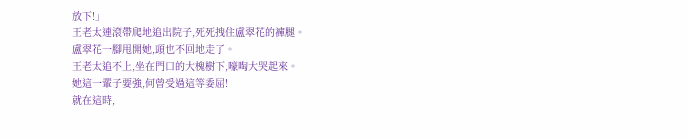放下!」
王老太連滾帶爬地追出院子,死死拽住盧翠花的褲腿。
盧翠花一腳甩開她,頭也不回地走了。
王老太追不上,坐在門口的大槐樹下,嚎啕大哭起來。
她這一輩子要強,何曾受過這等委屈!
就在這時,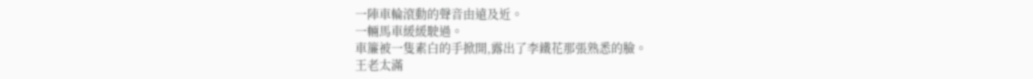一陣車輪滾動的聲音由遠及近。
一輛馬車緩緩駛過。
車簾被一隻素白的手掀開,露出了李鐵花那張熟悉的臉。
王老太滿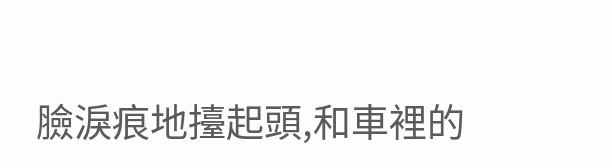臉淚痕地擡起頭,和車裡的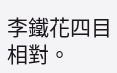李鐵花四目相對。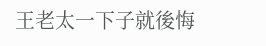王老太一下子就後悔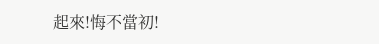起來!悔不當初!